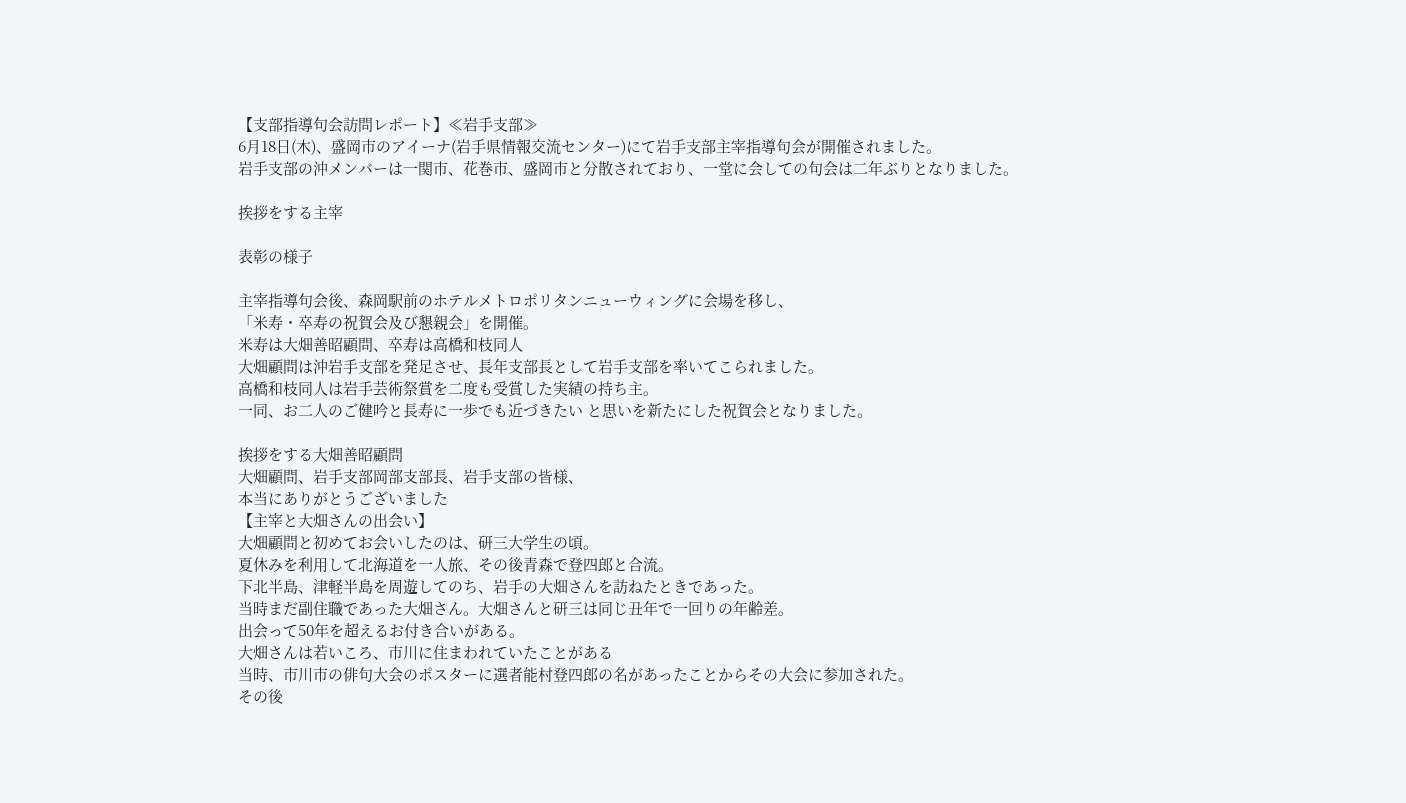【支部指導句会訪問レポート】≪岩手支部≫
6月18日(木)、盛岡市のアイーナ(岩手県情報交流センター)にて岩手支部主宰指導句会が開催されました。
岩手支部の沖メンバーは一関市、花巻市、盛岡市と分散されており、一堂に会しての句会は二年ぶりとなりました。

挨拶をする主宰

表彰の様子

主宰指導句会後、森岡駅前のホテルメトロポリタンニューウィングに会場を移し、
「米寿・卒寿の祝賀会及び懇親会」を開催。
米寿は大畑善昭顧問、卒寿は高橋和枝同人
大畑顧問は沖岩手支部を発足させ、長年支部長として岩手支部を率いてこられました。
高橋和枝同人は岩手芸術祭賞を二度も受賞した実績の持ち主。
一同、お二人のご健吟と長寿に一歩でも近づきたい と思いを新たにした祝賀会となりました。

挨拶をする大畑善昭顧問
大畑顧問、岩手支部岡部支部長、岩手支部の皆様、
本当にありがとうございました
【主宰と大畑さんの出会い】
大畑顧問と初めてお会いしたのは、研三大学生の頃。
夏休みを利用して北海道を一人旅、その後青森で登四郎と合流。
下北半島、津軽半島を周遊してのち、岩手の大畑さんを訪ねたときであった。
当時まだ副住職であった大畑さん。大畑さんと研三は同じ丑年で一回りの年齢差。
出会って50年を超えるお付き合いがある。
大畑さんは若いころ、市川に住まわれていたことがある
当時、市川市の俳句大会のポスターに選者能村登四郎の名があったことからその大会に参加された。
その後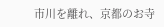市川を離れ、京都のお寺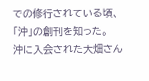での修行されている頃、「沖」の創刊を知った。
沖に入会された大畑さん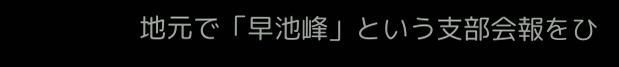地元で「早池峰」という支部会報をひ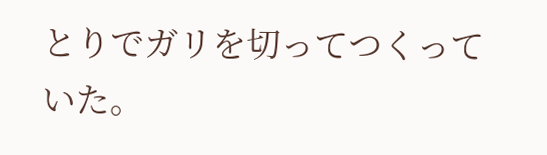とりでガリを切ってつくっていた。